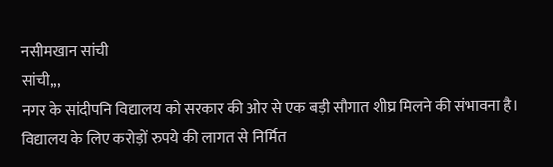नसीमखान सांची
सांची,,,
नगर के सांदीपनि विद्यालय को सरकार की ओर से एक बड़ी सौगात शीघ्र मिलने की संभावना है। विद्यालय के लिए करोड़ों रुपये की लागत से निर्मित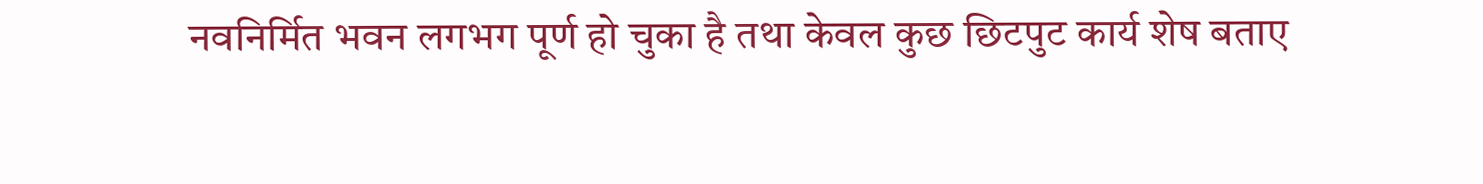नवनिर्मित भवन लगभग पूर्ण हो चुका है तथा केवल कुछ छिटपुट कार्य शेष बताए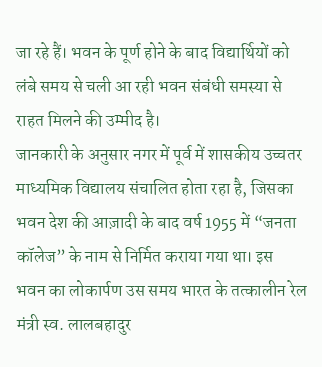जा रहे हैं। भवन के पूर्ण होने के बाद विद्यार्थियों को लंबे समय से चली आ रही भवन संबंधी समस्या से राहत मिलने की उम्मीद है।
जानकारी के अनुसार नगर में पूर्व में शासकीय उच्चतर माध्यमिक विद्यालय संचालित होता रहा है, जिसका भवन देश की आज़ादी के बाद वर्ष 1955 में “जनता कॉलेज” के नाम से निर्मित कराया गया था। इस भवन का लोकार्पण उस समय भारत के तत्कालीन रेल मंत्री स्व. लालबहादुर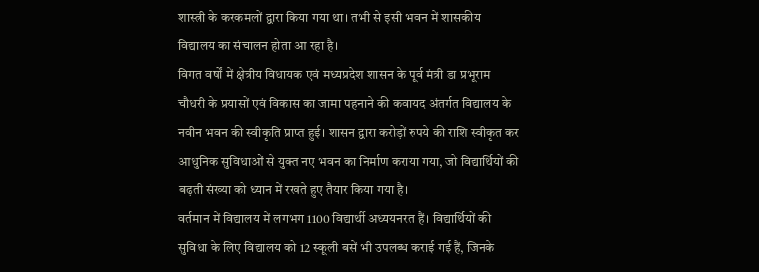शास्त्री के करकमलों द्वारा किया गया था। तभी से इसी भवन में शासकीय विद्यालय का संचालन होता आ रहा है।
विगत वर्षों में क्षेत्रीय विधायक एवं मध्यप्रदेश शासन के पूर्व मंत्री डा प्रभूराम चौधरी के प्रयासों एवं विकास का जामा पहनाने की कवायद अंतर्गत विद्यालय के नवीन भवन की स्वीकृति प्राप्त हुई। शासन द्वारा करोड़ों रुपये की राशि स्वीकृत कर आधुनिक सुविधाओं से युक्त नए भवन का निर्माण कराया गया, जो विद्यार्थियों की बढ़ती संख्या को ध्यान में रखते हुए तैयार किया गया है।
वर्तमान में विद्यालय में लगभग 1100 विद्यार्थी अध्ययनरत हैं। विद्यार्थियों की सुविधा के लिए विद्यालय को 12 स्कूली बसें भी उपलब्ध कराई गई हैं, जिनके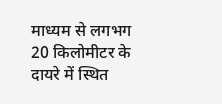माध्यम से लगभग 20 किलोमीटर के दायरे में स्थित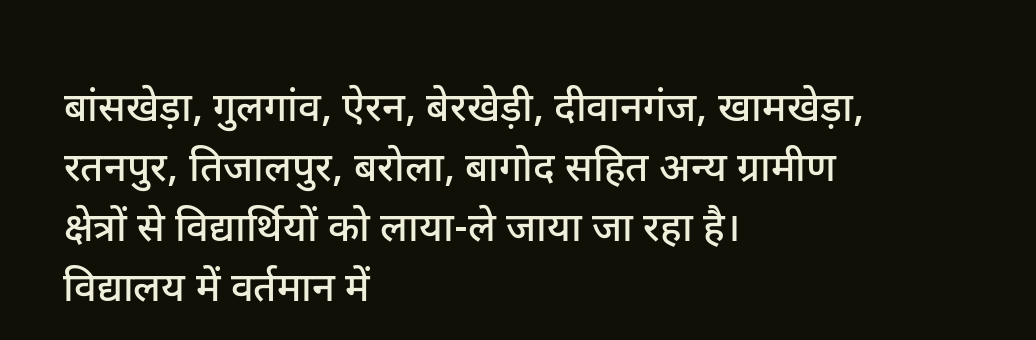बांसखेड़ा, गुलगांव, ऐरन, बेरखेड़ी, दीवानगंज, खामखेड़ा, रतनपुर, तिजालपुर, बरोला, बागोद सहित अन्य ग्रामीण क्षेत्रों से विद्यार्थियों को लाया-ले जाया जा रहा है।
विद्यालय में वर्तमान में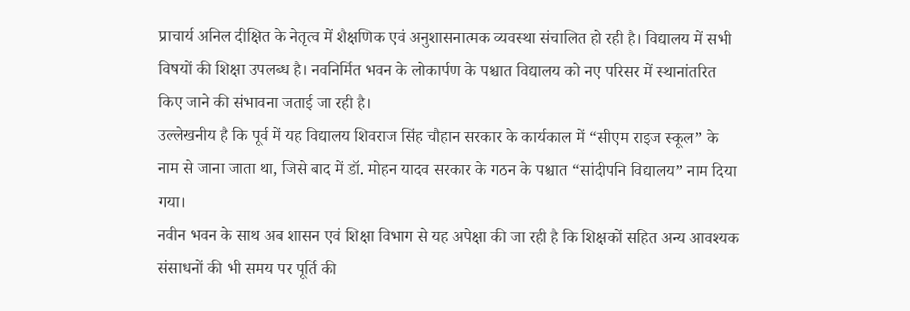प्राचार्य अनिल दीक्षित के नेतृत्व में शैक्षणिक एवं अनुशासनात्मक व्यवस्था संचालित हो रही है। विद्यालय में सभी विषयों की शिक्षा उपलब्ध है। नवनिर्मित भवन के लोकार्पण के पश्चात विद्यालय को नए परिसर में स्थानांतरित किए जाने की संभावना जताई जा रही है।
उल्लेखनीय है कि पूर्व में यह विद्यालय शिवराज सिंह चौहान सरकार के कार्यकाल में “सीएम राइज स्कूल” के नाम से जाना जाता था, जिसे बाद में डॉ. मोहन यादव सरकार के गठन के पश्चात “सांदीपनि विद्यालय” नाम दिया गया।
नवीन भवन के साथ अब शासन एवं शिक्षा विभाग से यह अपेक्षा की जा रही है कि शिक्षकों सहित अन्य आवश्यक संसाधनों की भी समय पर पूर्ति की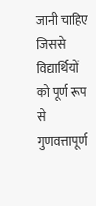जानी चाहिए जिससे विद्यार्थियों को पूर्ण रूप से गुणवत्तापूर्ण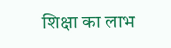शिक्षा का लाभ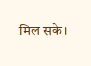मिल सके।